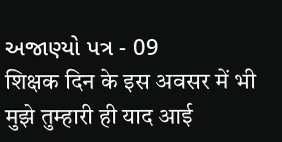અજાણ્યો પત્ર - 09
शिक्षक दिन के इस अवसर में भी मुझे तुम्हारी ही याद आई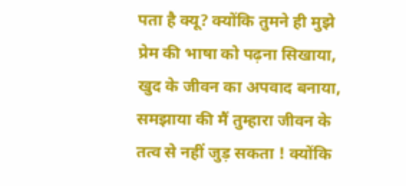पता है क्यू? क्योंकि तुमने ही मुझे प्रेम की भाषा को पढ़ना सिखाया, खुद के जीवन का अपवाद बनाया, समझाया की मैं तुम्हारा जीवन के तत्व से नहीं जुड़ सकता ! क्योंकि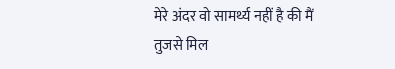मेरे अंदर वो सामर्थ्य नहीं है की मैं तुजसे मिल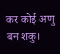कर कोई अणु बन शकु।